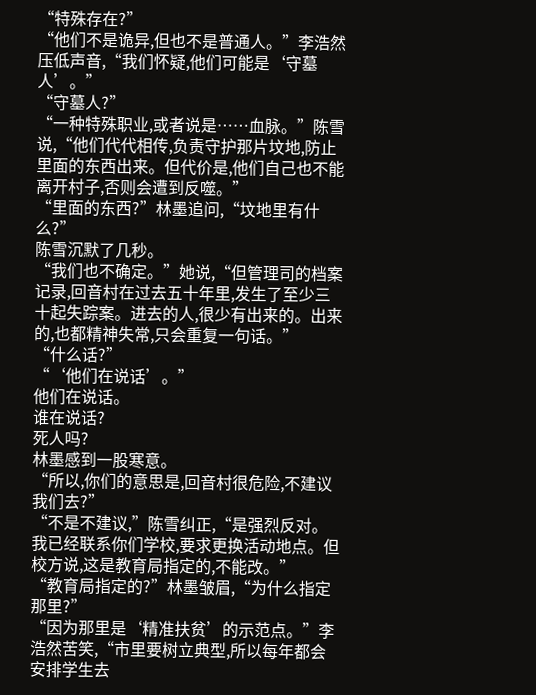“特殊存在?”
“他们不是诡异,但也不是普通人。”李浩然压低声音,“我们怀疑,他们可能是‘守墓人’。”
“守墓人?”
“一种特殊职业,或者说是……血脉。”陈雪说,“他们代代相传,负责守护那片坟地,防止里面的东西出来。但代价是,他们自己也不能离开村子,否则会遭到反噬。”
“里面的东西?”林墨追问,“坟地里有什么?”
陈雪沉默了几秒。
“我们也不确定。”她说,“但管理司的档案记录,回音村在过去五十年里,发生了至少三十起失踪案。进去的人,很少有出来的。出来的,也都精神失常,只会重复一句话。”
“什么话?”
“‘他们在说话’。”
他们在说话。
谁在说话?
死人吗?
林墨感到一股寒意。
“所以,你们的意思是,回音村很危险,不建议我们去?”
“不是不建议,”陈雪纠正,“是强烈反对。我已经联系你们学校,要求更换活动地点。但校方说,这是教育局指定的,不能改。”
“教育局指定的?”林墨皱眉,“为什么指定那里?”
“因为那里是‘精准扶贫’的示范点。”李浩然苦笑,“市里要树立典型,所以每年都会安排学生去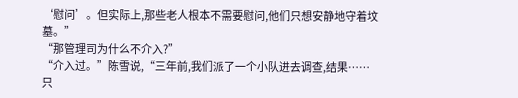‘慰问’。但实际上,那些老人根本不需要慰问,他们只想安静地守着坟墓。”
“那管理司为什么不介入?”
“介入过。”陈雪说,“三年前,我们派了一个小队进去调查,结果……只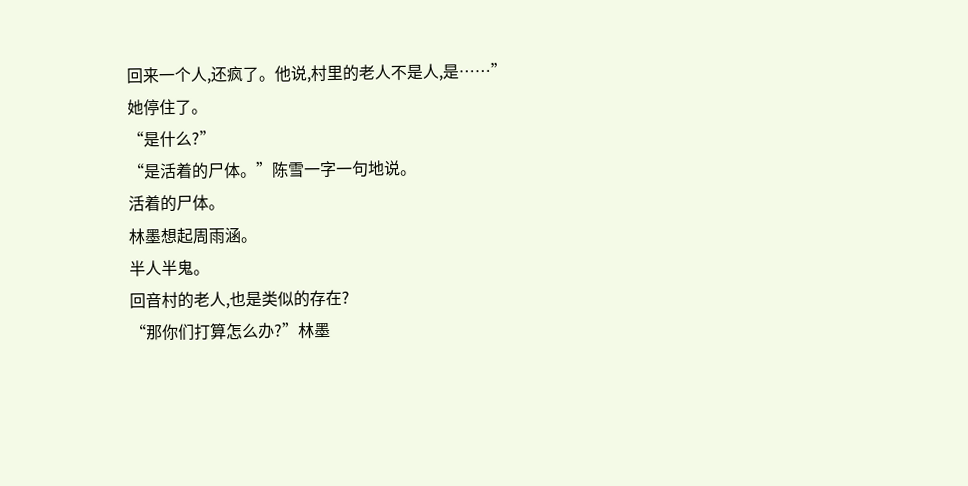回来一个人,还疯了。他说,村里的老人不是人,是……”
她停住了。
“是什么?”
“是活着的尸体。”陈雪一字一句地说。
活着的尸体。
林墨想起周雨涵。
半人半鬼。
回音村的老人,也是类似的存在?
“那你们打算怎么办?”林墨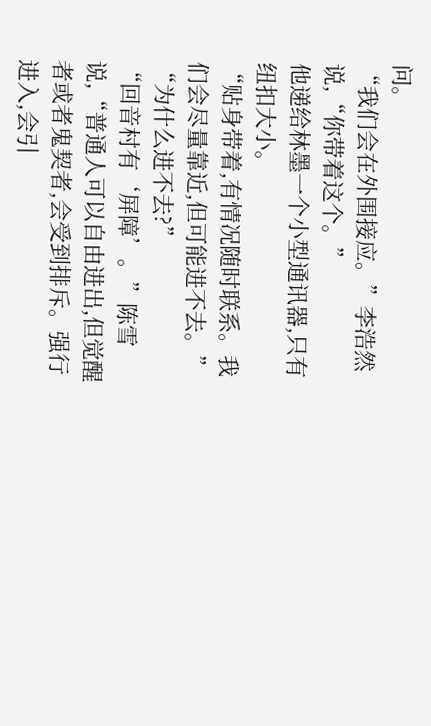问。
“我们会在外围接应。”李浩然说,“你带着这个。”
他递给林墨一个小型通讯器,只有纽扣大小。
“贴身带着,有情况随时联系。我们会尽量靠近,但可能进不去。”
“为什么进不去?”
“回音村有‘屏障’。”陈雪说,“普通人可以自由进出,但觉醒者或者鬼契者,会受到排斥。强行进入,会引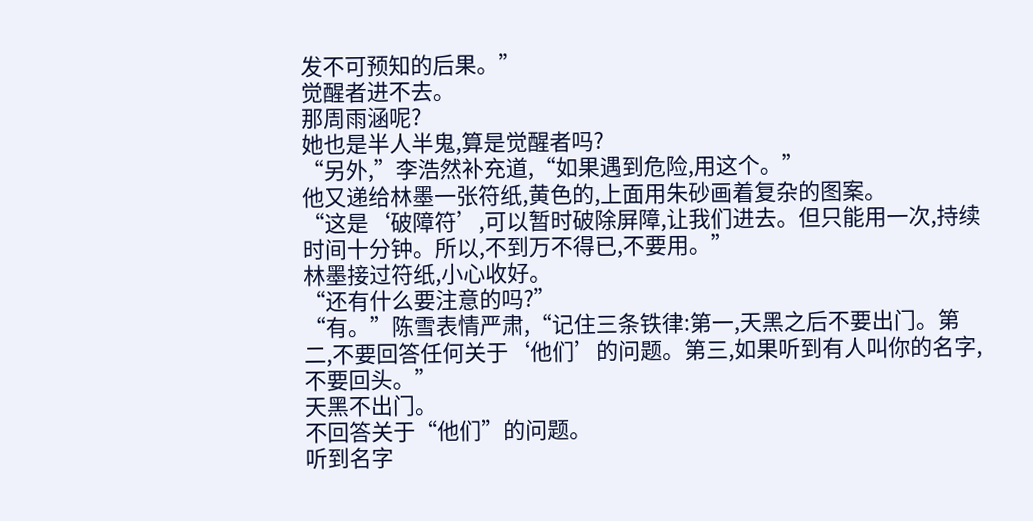发不可预知的后果。”
觉醒者进不去。
那周雨涵呢?
她也是半人半鬼,算是觉醒者吗?
“另外,”李浩然补充道,“如果遇到危险,用这个。”
他又递给林墨一张符纸,黄色的,上面用朱砂画着复杂的图案。
“这是‘破障符’,可以暂时破除屏障,让我们进去。但只能用一次,持续时间十分钟。所以,不到万不得已,不要用。”
林墨接过符纸,小心收好。
“还有什么要注意的吗?”
“有。”陈雪表情严肃,“记住三条铁律:第一,天黑之后不要出门。第二,不要回答任何关于‘他们’的问题。第三,如果听到有人叫你的名字,不要回头。”
天黑不出门。
不回答关于“他们”的问题。
听到名字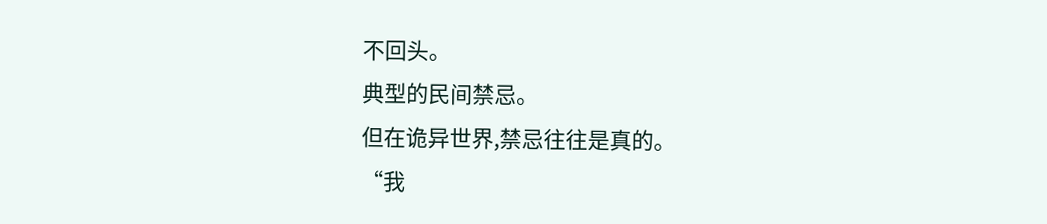不回头。
典型的民间禁忌。
但在诡异世界,禁忌往往是真的。
“我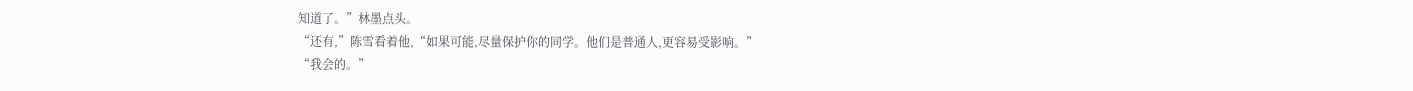知道了。”林墨点头。
“还有,”陈雪看着他,“如果可能,尽量保护你的同学。他们是普通人,更容易受影响。”
“我会的。”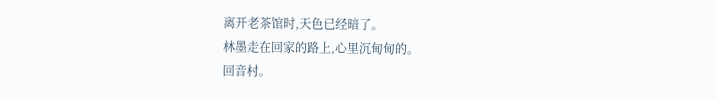离开老茶馆时,天色已经暗了。
林墨走在回家的路上,心里沉甸甸的。
回音村。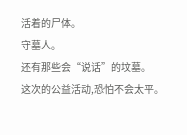活着的尸体。
守墓人。
还有那些会“说话”的坟墓。
这次的公益活动,恐怕不会太平。